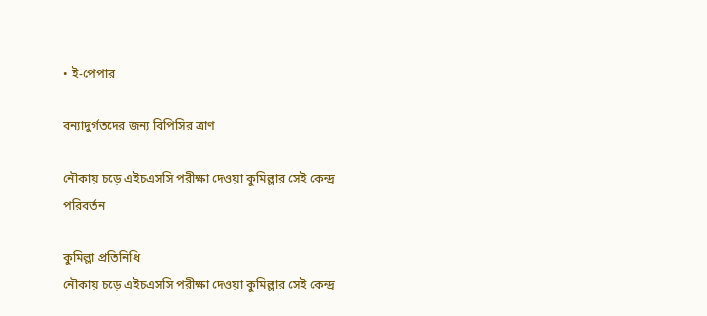• ই-পেপার

বন্যাদুর্গতদের জন্য বিপিসির ত্রাণ

নৌকায় চড়ে এইচএসসি পরীক্ষা দেওয়া কুমিল্লার সেই কেন্দ্র পরিবর্তন

কুমিল্লা প্রতিনিধি
নৌকায় চড়ে এইচএসসি পরীক্ষা দেওয়া কুমিল্লার সেই কেন্দ্র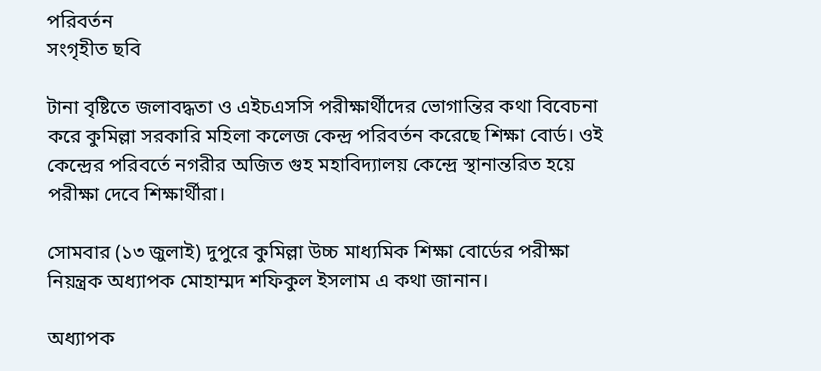পরিবর্তন
সংগৃহীত ছবি

টানা বৃষ্টিতে জলাবদ্ধতা ও এইচএসসি পরীক্ষার্থীদের ভোগান্তির কথা বিবেচনা করে কুমিল্লা সরকারি মহিলা কলেজ কেন্দ্র পরিবর্তন করেছে শিক্ষা বোর্ড। ওই কেন্দ্রের পরিবর্তে নগরীর অজিত গুহ মহাবিদ্যালয় কেন্দ্রে স্থানান্তরিত হয়ে পরীক্ষা দেবে শিক্ষার্থীরা।

সোমবার (১৩ জুলাই) দুপুরে কুমিল্লা উচ্চ মাধ্যমিক শিক্ষা বোর্ডের পরীক্ষা নিয়ন্ত্রক অধ্যাপক মোহাম্মদ শফিকুল ইসলাম এ কথা জানান।

অধ্যাপক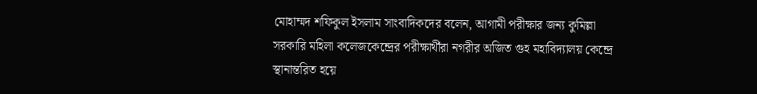মোহাম্মদ শফিকুল ইসলাম সাংবাদিকদের বলেন, আগামী পরীক্ষার জন্য কুমিল্লা সরকারি মহিলা কলেজকেন্দ্রের পরীক্ষার্থীরা নগরীর অজিত গুহ মহাবিদ্যালয় কেন্দ্রে স্থানান্তরিত হয়ে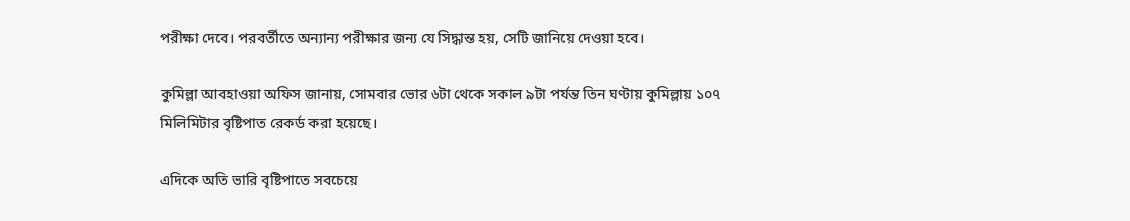পরীক্ষা দেবে। পরবর্তীতে অন্যান্য পরীক্ষার জন্য যে সিদ্ধান্ত হয়, সেটি জানিয়ে দেওয়া হবে।

কুমিল্লা আবহাওয়া অফিস জানায়, সোমবার ভোর ৬টা থেকে সকাল ৯টা পর্যন্ত তিন ঘণ্টায় কুমিল্লায় ১০৭ মিলিমিটার বৃষ্টিপাত রেকর্ড করা হয়েছে।

এদিকে অতি ভারি বৃষ্টিপাতে সবচেয়ে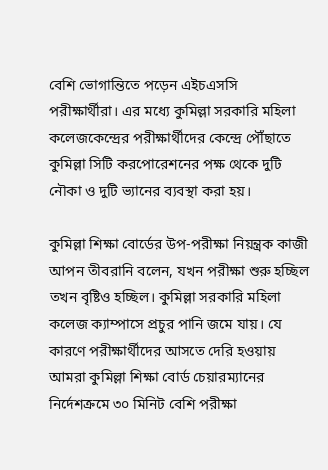বেশি ভোগান্তিতে পড়েন এইচএসসি পরীক্ষার্থীরা। এর মধ্যে কুমিল্লা সরকারি মহিলা কলেজকেন্দ্রের পরীক্ষার্থীদের কেন্দ্রে পৌঁছাতে কুমিল্লা সিটি করপোরেশনের পক্ষ থেকে দুটি নৌকা ও দুটি ভ্যানের ব্যবস্থা করা হয়।

কুমিল্লা শিক্ষা বোর্ডের উপ-পরীক্ষা নিয়ন্ত্রক কাজী আপন তীবরানি বলেন, যখন পরীক্ষা শুরু হচ্ছিল তখন বৃষ্টিও হচ্ছিল। কুমিল্লা সরকারি মহিলা কলেজ ক্যাম্পাসে প্রচুর পানি জমে যায়। যে কারণে পরীক্ষার্থীদের আসতে দেরি হওয়ায় আমরা কুমিল্লা শিক্ষা বোর্ড চেয়ারম্যানের নির্দেশক্রমে ৩০ মিনিট বেশি পরীক্ষা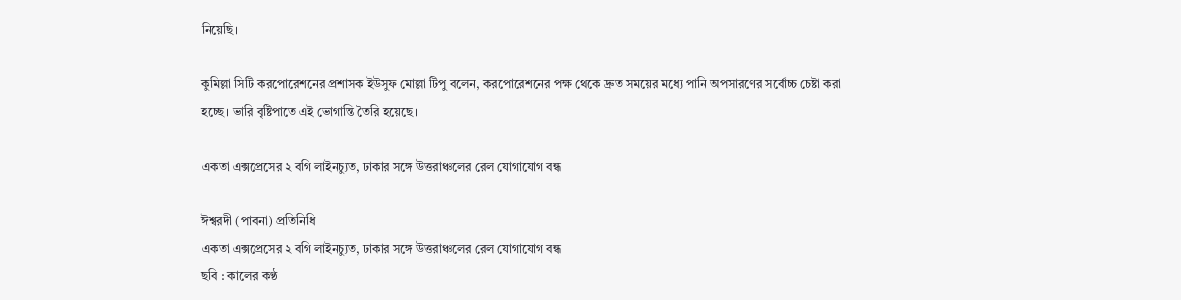নিয়েছি।

কুমিল্লা সিটি করপোরেশনের প্রশাসক ইউসুফ মোল্লা টিপু বলেন, করপোরেশনের পক্ষ থেকে দ্রুত সময়ের মধ্যে পানি অপসারণের সর্বোচ্চ চেষ্টা করা হচ্ছে। ভারি বৃষ্টিপাতে এই ভোগান্তি তৈরি হয়েছে।

একতা এক্সপ্রেসের ২ বগি লাইনচ্যুত, ঢাকার সঙ্গে উত্তরাঞ্চলের রেল যোগাযোগ বন্ধ

ঈশ্বরদী (পাবনা) প্রতিনিধি
একতা এক্সপ্রেসের ২ বগি লাইনচ্যুত, ঢাকার সঙ্গে উত্তরাঞ্চলের রেল যোগাযোগ বন্ধ
ছবি : কালের কণ্ঠ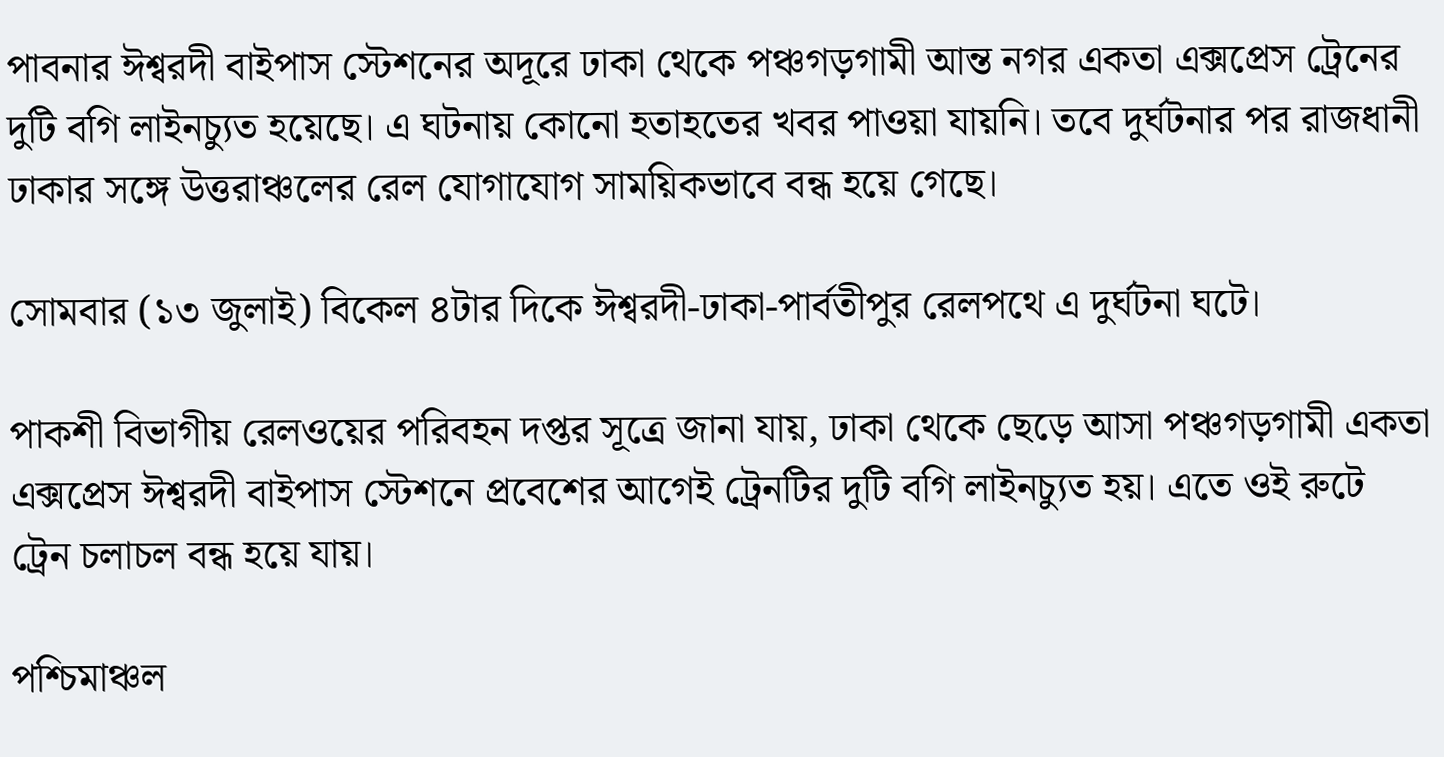পাবনার ঈশ্বরদী বাইপাস স্টেশনের অদূরে ঢাকা থেকে পঞ্চগড়গামী আন্ত নগর একতা এক্সপ্রেস ট্রেনের দুটি বগি লাইনচ্যুত হয়েছে। এ ঘটনায় কোনো হতাহতের খবর পাওয়া যায়নি। তবে দুর্ঘটনার পর রাজধানী ঢাকার সঙ্গে উত্তরাঞ্চলের রেল যোগাযোগ সাময়িকভাবে বন্ধ হয়ে গেছে।

সোমবার (১৩ জুলাই) বিকেল ৪টার দিকে ঈশ্বরদী-ঢাকা-পার্বতীপুর রেলপথে এ দুর্ঘটনা ঘটে।

পাকশী বিভাগীয় রেলওয়ের পরিবহন দপ্তর সূত্রে জানা যায়, ঢাকা থেকে ছেড়ে আসা পঞ্চগড়গামী একতা এক্সপ্রেস ঈশ্বরদী বাইপাস স্টেশনে প্রবেশের আগেই ট্রেনটির দুটি বগি লাইনচ্যুত হয়। এতে ওই রুটে ট্রেন চলাচল বন্ধ হয়ে যায়।

পশ্চিমাঞ্চল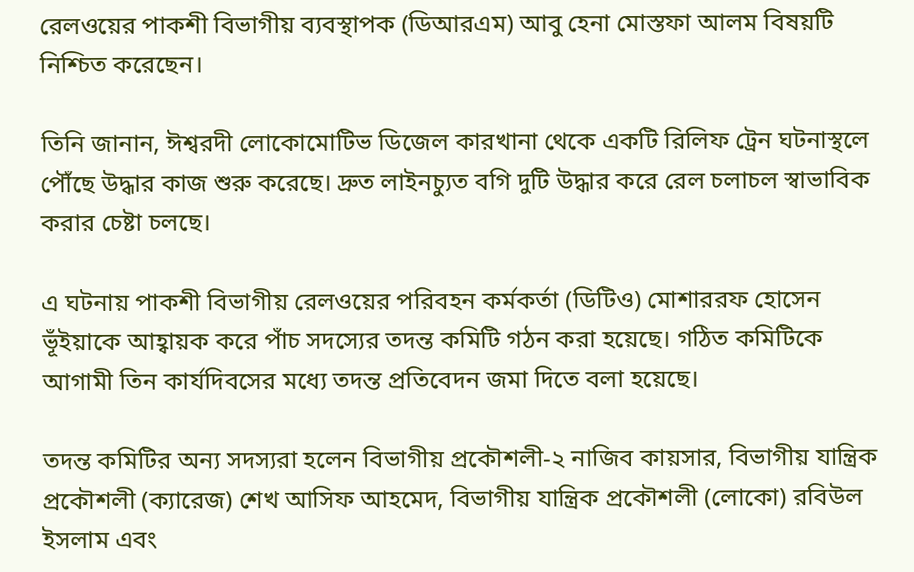রেলওয়ের পাকশী বিভাগীয় ব্যবস্থাপক (ডিআরএম) আবু হেনা মোস্তফা আলম বিষয়টি নিশ্চিত করেছেন।

তিনি জানান, ঈশ্বরদী লোকোমোটিভ ডিজেল কারখানা থেকে একটি রিলিফ ট্রেন ঘটনাস্থলে পৌঁছে উদ্ধার কাজ শুরু করেছে। দ্রুত লাইনচ্যুত বগি দুটি উদ্ধার করে রেল চলাচল স্বাভাবিক করার চেষ্টা চলছে।

এ ঘটনায় পাকশী বিভাগীয় রেলওয়ের পরিবহন কর্মকর্তা (ডিটিও) মোশাররফ হোসেন ভূঁইয়াকে আহ্বায়ক করে পাঁচ সদস্যের তদন্ত কমিটি গঠন করা হয়েছে। গঠিত কমিটিকে আগামী তিন কার্যদিবসের মধ্যে তদন্ত প্রতিবেদন জমা দিতে বলা হয়েছে।

তদন্ত কমিটির অন্য সদস্যরা হলেন বিভাগীয় প্রকৌশলী-২ নাজিব কায়সার, বিভাগীয় যান্ত্রিক প্রকৌশলী (ক্যারেজ) শেখ আসিফ আহমেদ, বিভাগীয় যান্ত্রিক প্রকৌশলী (লোকো) রবিউল ইসলাম এবং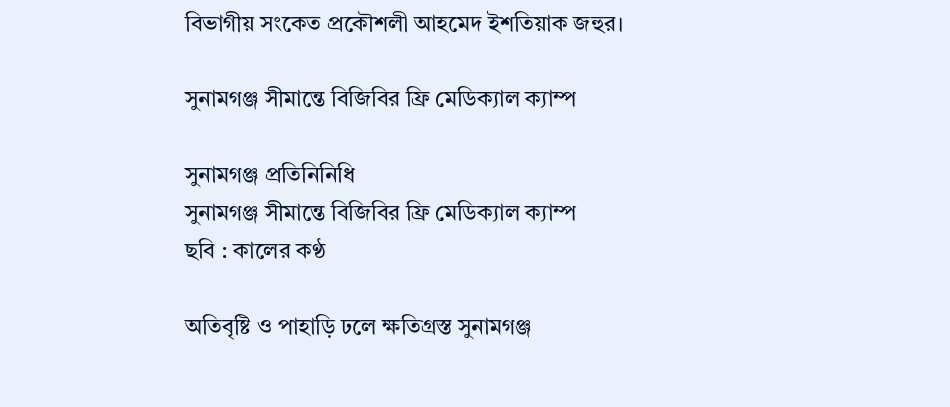বিভাগীয় সংকেত প্রকৌশলী আহমেদ ইশতিয়াক জহুর।

সুনামগঞ্জ সীমান্তে বিজিবির ফ্রি মেডিক্যাল ক্যাম্প

সুনামগঞ্জ প্রতিনিনিধি
সুনামগঞ্জ সীমান্তে বিজিবির ফ্রি মেডিক্যাল ক্যাম্প
ছবি : কালের কণ্ঠ

অতিবৃষ্টি ও পাহাড়ি ঢলে ক্ষতিগ্রস্ত সুনামগঞ্জ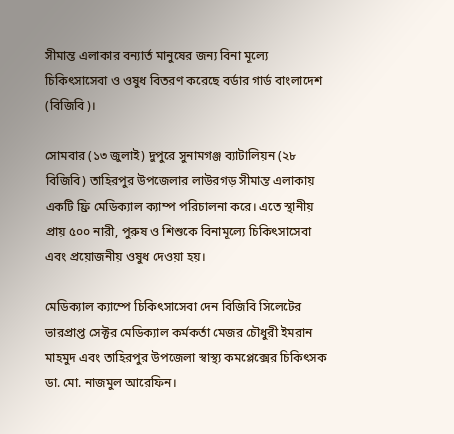সীমান্ত এলাকার বন্যার্ত মানুষের জন্য বিনা মূল্যে চিকিৎসাসেবা ও ওষুধ বিতরণ করেছে বর্ডার গার্ড বাংলাদেশ (বিজিবি)।

সোমবার (১৩ জুলাই) দুপুরে সুনামগঞ্জ ব্যাটালিয়ন (২৮ বিজিবি) তাহিরপুর উপজেলার লাউরগড় সীমান্ত এলাকায় একটি ফ্রি মেডিক্যাল ক্যাম্প পরিচালনা করে। এতে স্থানীয় প্রায় ৫০০ নারী, পুরুষ ও শিশুকে বিনামূল্যে চিকিৎসাসেবা এবং প্রয়োজনীয় ওষুধ দেওয়া হয়।

মেডিক্যাল ক্যাম্পে চিকিৎসাসেবা দেন বিজিবি সিলেটের ভারপ্রাপ্ত সেক্টর মেডিক্যাল কর্মকর্তা মেজর চৌধুরী ইমরান মাহমুদ এবং তাহিরপুর উপজেলা স্বাস্থ্য কমপ্লেক্সের চিকিৎসক ডা. মো. নাজমুল আরেফিন।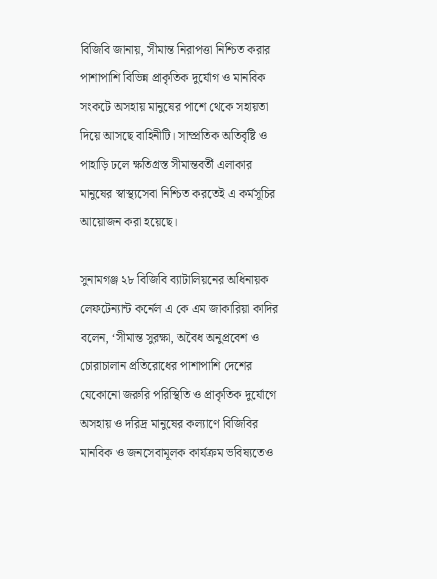বিজিবি জানায়, সীমান্ত নিরাপত্তা নিশ্চিত করার পাশাপাশি বিভিন্ন প্রাকৃতিক দুর্যোগ ও মানবিক সংকটে অসহায় মানুষের পাশে থেকে সহায়তা দিয়ে আসছে বাহিনীটি। সাম্প্রতিক অতিবৃষ্টি ও পাহাড়ি ঢলে ক্ষতিগ্রস্ত সীমান্তবর্তী এলাকার মানুষের স্বাস্থ্যসেবা নিশ্চিত করতেই এ কর্মসূচির আয়োজন করা হয়েছে।

সুনামগঞ্জ ২৮ বিজিবি ব্যাটালিয়নের অধিনায়ক লেফটেন্যান্ট কর্নেল এ কে এম জাকারিয়া কাদির বলেন, ‘সীমান্ত সুরক্ষা, অবৈধ অনুপ্রবেশ ও চোরাচালান প্রতিরোধের পাশাপাশি দেশের যেকোনো জরুরি পরিস্থিতি ও প্রাকৃতিক দুর্যোগে অসহায় ও দরিদ্র মানুষের কল্যাণে বিজিবির মানবিক ও জনসেবামূলক কার্যক্রম ভবিষ্যতেও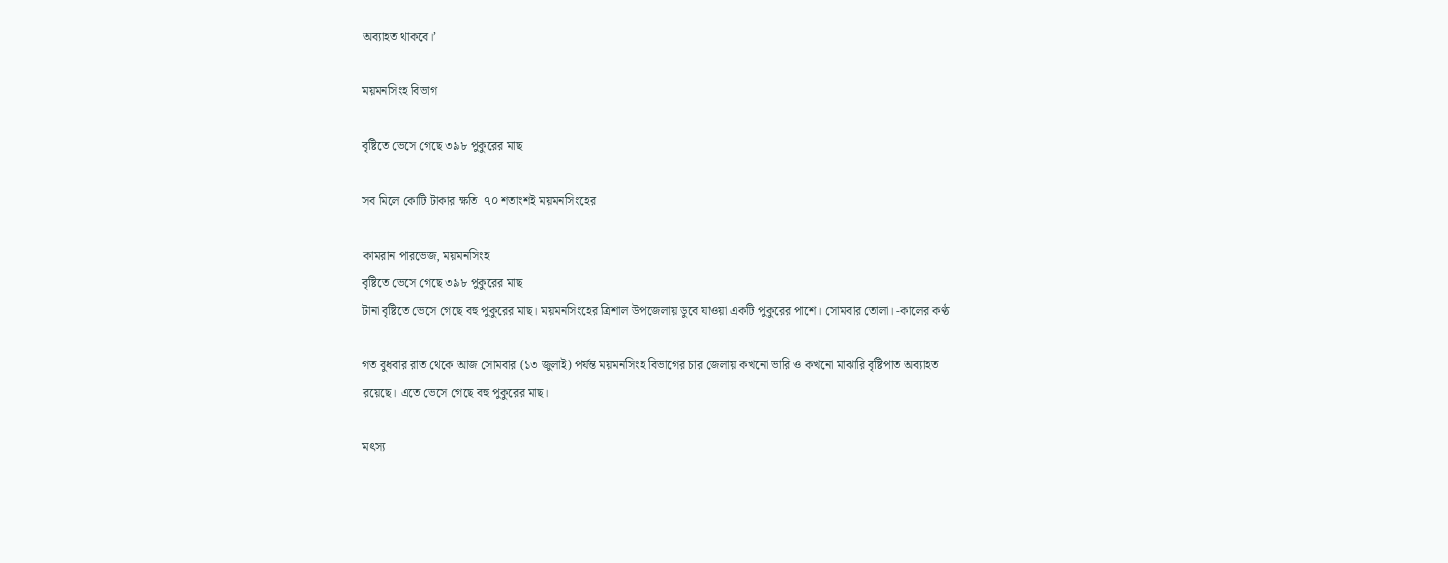অব্যাহত থাকবে।’

ময়মনসিংহ বিভাগ

বৃষ্টিতে ভেসে গেছে ৩৯৮ পুকুরের মাছ

সব মিলে কোটি টাকার ক্ষতি  ৭০ শতাংশই ময়মনসিংহের

কামরান পারভেজ, ময়মনসিংহ
বৃষ্টিতে ভেসে গেছে ৩৯৮ পুকুরের মাছ
টানা বৃষ্টিতে ভেসে গেছে বহু পুকুরের মাছ। ময়মনসিংহের ত্রিশাল উপজেলায় ডুবে যাওয়া একটি পুকুরের পাশে। সোমবার তোলা। -কালের কণ্ঠ

গত বুধবার রাত থেকে আজ সোমবার (১৩ জুলাই) পর্যন্ত ময়মনসিংহ বিভাগের চার জেলায় কখনো ভারি ও কখনো মাঝারি বৃষ্টিপাত অব্যাহত রয়েছে। এতে ভেসে গেছে বহু পুকুরের মাছ।

মৎস্য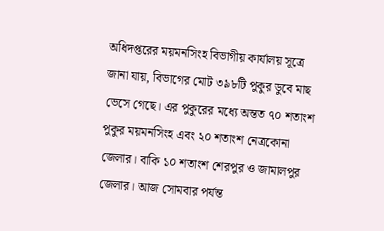অধিদপ্তরের ময়মনসিংহ বিভাগীয় কার্যালয় সূত্রে জানা যায়, বিভাগের মোট ৩৯৮টি পুকুর ডুবে মাছ ভেসে গেছে। এর পুকুরের মধ্যে অন্তত ৭০ শতাংশ পুকুর ময়মনসিংহ এবং ২০ শতাংশ নেত্রকোনা জেলার। বাকি ১০ শতাংশ শেরপুর ও জামালপুর জেলার। আজ সোমবার পর্যন্ত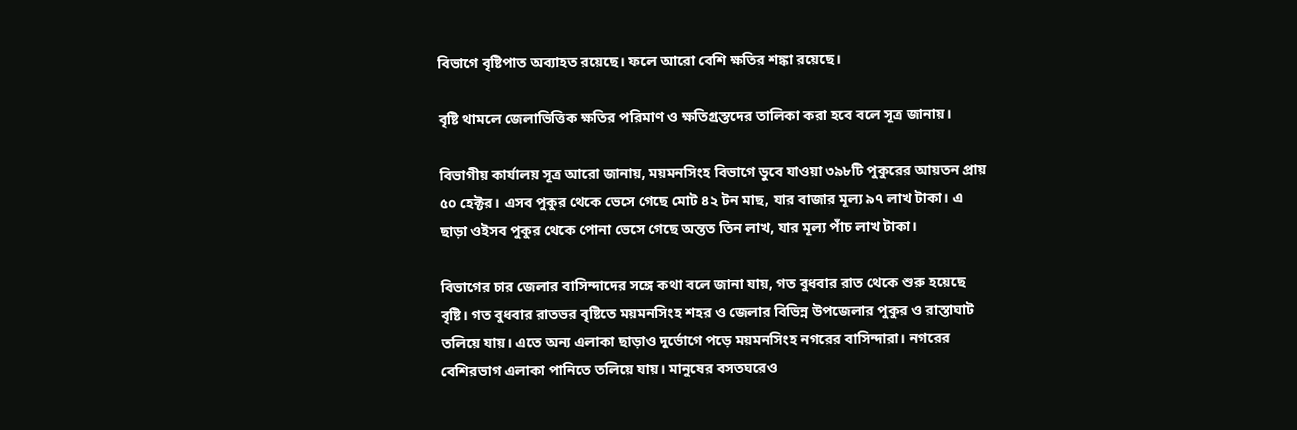বিভাগে বৃষ্টিপাত অব্যাহত রয়েছে। ফলে আরো বেশি ক্ষতির শঙ্কা রয়েছে।

বৃষ্টি থামলে জেলাভিত্তিক ক্ষতির পরিমাণ ও ক্ষতিগ্রস্তদের তালিকা করা হবে বলে সূত্র জানায়।

বিভাগীয় কার্যালয় সূত্র আরো জানায়, ময়মনসিংহ বিভাগে ডুবে যাওয়া ৩৯৮টি পুকুরের আয়তন প্রায় ৫০ হেক্টর। এসব পুকুর থেকে ভেসে গেছে মোট ৪২ টন মাছ, যার বাজার মূল্য ৯৭ লাখ টাকা। এ ছাড়া ওইসব পুকুর থেকে পোনা ভেসে গেছে অন্তত তিন লাখ, যার মূল্য পাঁচ লাখ টাকা।

বিভাগের চার জেলার বাসিন্দাদের সঙ্গে কথা বলে জানা যায়, গত বুধবার রাত থেকে শুরু হয়েছে বৃষ্টি। গত বুধবার রাতভর বৃষ্টিতে ময়মনসিংহ শহর ও জেলার বিভিন্ন উপজেলার পুকুর ও রাস্তাঘাট তলিয়ে যায়। এতে অন্য এলাকা ছাড়াও দুর্ভোগে পড়ে ময়মনসিংহ নগরের বাসিন্দারা। নগরের বেশিরভাগ এলাকা পানিতে তলিয়ে যায়। মানুষের বসতঘরেও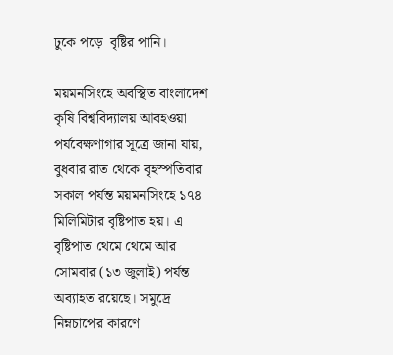ঢুকে পড়ে  বৃষ্টির পানি।

ময়মনসিংহে অবস্থিত বাংলাদেশ কৃষি বিশ্ববিদ্যালয় আবহওয়া পর্যবেক্ষণাগার সূত্রে জানা যায়, বুধবার রাত থেকে বৃহস্পতিবার সকাল পর্যন্ত ময়মনসিংহে ১৭৪ মিলিমিটার বৃষ্টিপাত হয়। এ বৃষ্টিপাত থেমে থেমে আর সোমবার (১৩ জুলাই) পর্যন্ত অব্যাহত রয়েছে। সমুদ্রে নিম্নচাপের কারণে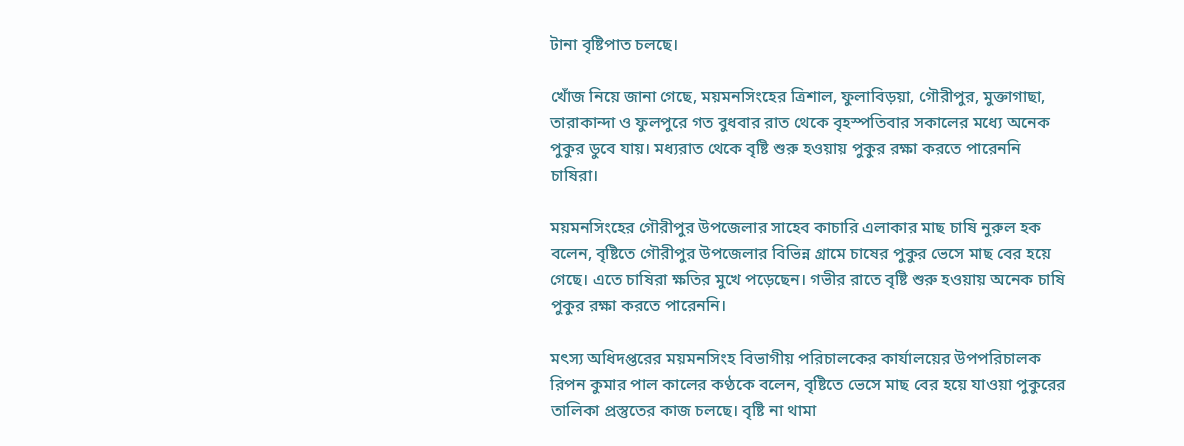টানা বৃষ্টিপাত চলছে।

খোঁজ নিয়ে জানা গেছে, ময়মনসিংহের ত্রিশাল, ফুলাবিড়য়া, গৌরীপুর, মুক্তাগাছা, তারাকান্দা ও ফুলপুরে গত বুধবার রাত থেকে বৃহস্পতিবার সকালের মধ্যে অনেক পুকুর ডুবে যায়। মধ্যরাত থেকে বৃষ্টি শুরু হওয়ায় পুকুর রক্ষা করতে পারেননি চাষিরা।

ময়মনসিংহের গৌরীপুর উপজেলার সাহেব কাচারি এলাকার মাছ চাষি নুরুল হক বলেন, বৃষ্টিতে গৌরীপুর উপজেলার বিভিন্ন গ্রামে চাষের পুকুর ভেসে মাছ বের হয়ে গেছে। এতে চাষিরা ক্ষতির মুখে পড়েছেন। গভীর রাতে বৃষ্টি শুরু হওয়ায় অনেক চাষি পুকুর রক্ষা করতে পারেননি।

মৎস্য অধিদপ্তরের ময়মনসিংহ বিভাগীয় পরিচালকের কার্যালয়ের উপপরিচালক রিপন কুমার পাল কালের কণ্ঠকে বলেন, বৃষ্টিতে ভেসে মাছ বের হয়ে যাওয়া পুকুরের তালিকা প্রস্তুতের কাজ চলছে। বৃষ্টি না থামা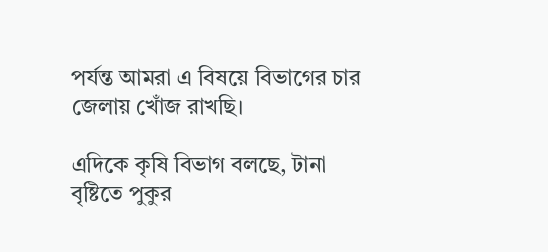পর্যন্ত আমরা এ বিষয়ে বিভাগের চার জেলায় খোঁজ রাখছি।

এদিকে কৃষি বিভাগ বলছে, টানা বৃষ্টিতে পুকুর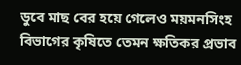ডুবে মাছ বের হয়ে গেলেও ময়মনসিংহ বিভাগের কৃষিতে তেমন ক্ষতিকর প্রভাব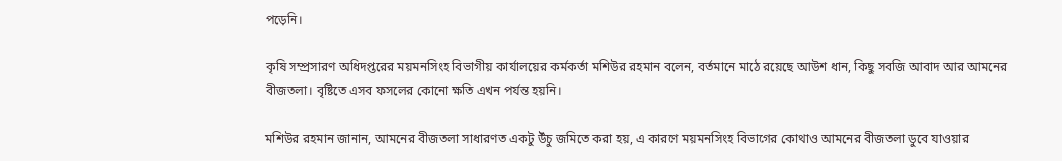পড়েনি।

কৃষি সম্প্রসারণ অধিদপ্তরের ময়মনসিংহ বিভাগীয় কার্যালয়ের কর্মকর্তা মশিউর রহমান বলেন, বর্তমানে মাঠে রয়েছে আউশ ধান, কিছু সবজি আবাদ আর আমনের বীজতলা। বৃষ্টিতে এসব ফসলের কোনো ক্ষতি এখন পর্যন্ত হয়নি।

মশিউর রহমান জানান, আমনের বীজতলা সাধারণত একটু উঁচু জমিতে করা হয়, এ কারণে ময়মনসিংহ বিভাগের কোথাও আমনের বীজতলা ডুবে যাওয়ার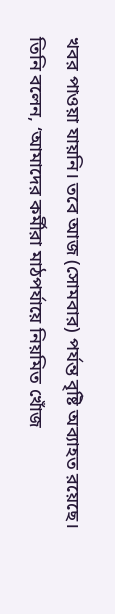খবর পাওয়া যায়নি। তবে আজ (সোমবার) পর্যন্ত বৃষ্টি অব্যাহত রয়েছে। তিনি বলেন, ‘আমাদের কর্মীরা মাঠপর্যায়ে নিয়মিত খোঁজ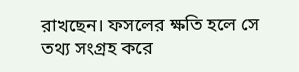রাখছেন। ফসলের ক্ষতি হলে সে তথ্য সংগ্রহ করে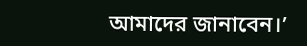আমাদের জানাবেন।’